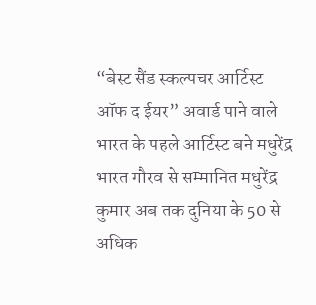“बेस्ट सैंड स्कल्पचर आर्टिस्ट ऑफ द ईयर” अवार्ड पाने वाले भारत के पहले आर्टिस्ट बने मधुरेंद्र
भारत गौरव से सम्मानित मधुरेंद्र कुमार अब तक दुनिया के 50 से अधिक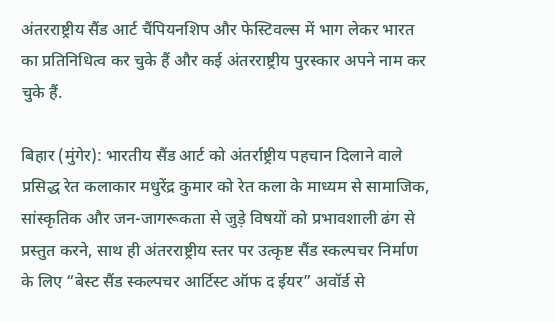अंतरराष्ट्रीय सैंड आर्ट चैंपियनशिप और फेस्टिवल्स में भाग लेकर भारत का प्रतिनिधित्व कर चुके हैं और कई अंतरराष्ट्रीय पुरस्कार अपने नाम कर चुके हैं.

बिहार (मुंगेर): भारतीय सैंड आर्ट को अंतर्राष्ट्रीय पहचान दिलाने वाले प्रसिद्ध रेत कलाकार मधुरेंद्र कुमार को रेत कला के माध्यम से सामाजिक, सांस्कृतिक और जन-जागरूकता से जुड़े विषयों को प्रभावशाली ढंग से प्रस्तुत करने, साथ ही अंतरराष्ट्रीय स्तर पर उत्कृष्ट सैंड स्कल्पचर निर्माण के लिए “बेस्ट सैंड स्कल्पचर आर्टिस्ट ऑफ द ईयर” अवॉर्ड से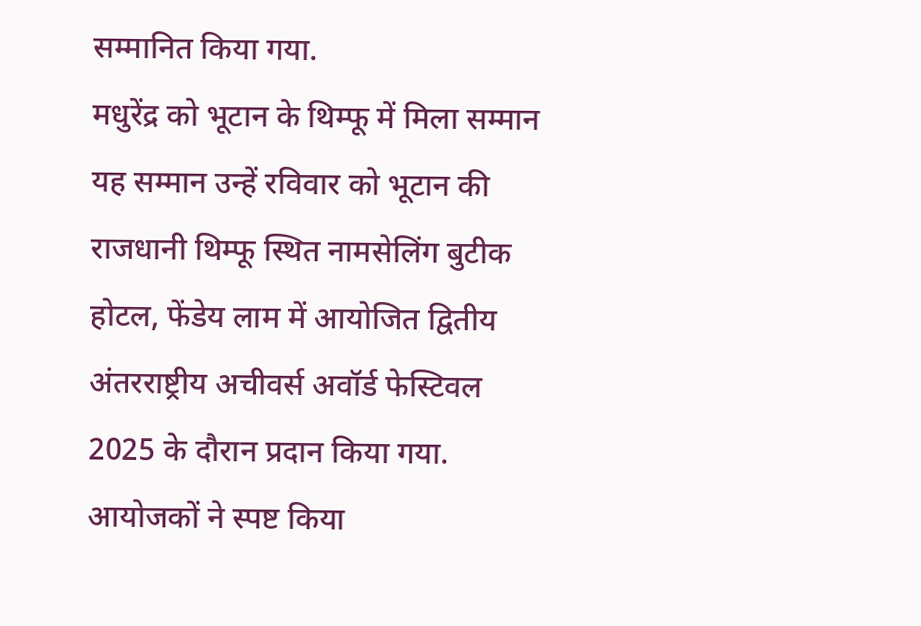सम्मानित किया गया.
मधुरेंद्र को भूटान के थिम्फू में मिला सम्मान
यह सम्मान उन्हें रविवार को भूटान की राजधानी थिम्फू स्थित नामसेलिंग बुटीक होटल, फेंडेय लाम में आयोजित द्वितीय अंतरराष्ट्रीय अचीवर्स अवॉर्ड फेस्टिवल 2025 के दौरान प्रदान किया गया. आयोजकों ने स्पष्ट किया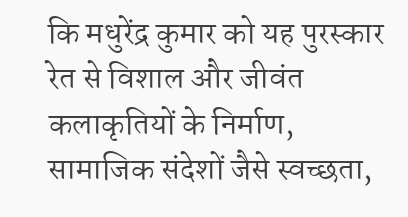कि मधुरेंद्र कुमार को यह पुरस्कार रेत से विशाल और जीवंत कलाकृतियों के निर्माण, सामाजिक संदेशों जैसे स्वच्छता,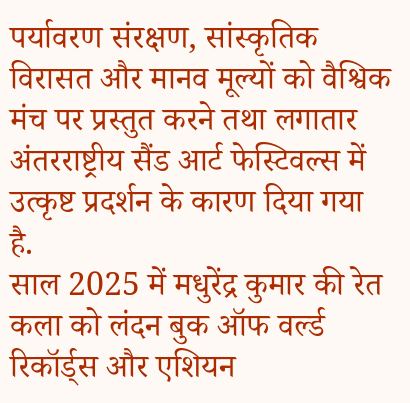पर्यावरण संरक्षण, सांस्कृतिक विरासत और मानव मूल्यों को वैश्विक मंच पर प्रस्तुत करने तथा लगातार अंतरराष्ट्रीय सैंड आर्ट फेस्टिवल्स में उत्कृष्ट प्रदर्शन के कारण दिया गया है.
साल 2025 में मधुरेंद्र कुमार की रेत कला को लंदन बुक ऑफ वर्ल्ड रिकॉर्ड्स और एशियन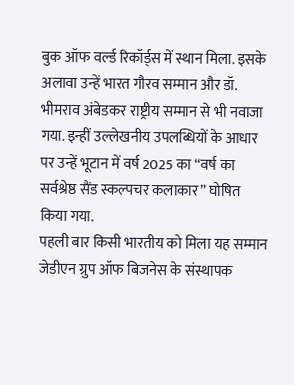बुक ऑफ वर्ल्ड रिकॉर्ड्स में स्थान मिला. इसके अलावा उन्हें भारत गौरव सम्मान और डॉ. भीमराव अंबेडकर राष्ट्रीय सम्मान से भी नवाजा गया. इन्हीं उल्लेखनीय उपलब्धियों के आधार पर उन्हें भूटान में वर्ष 2025 का “वर्ष का सर्वश्रेष्ठ सैंड स्कल्पचर कलाकार” घोषित किया गया.
पहली बार किसी भारतीय को मिला यह सम्मान
जेडीएन ग्रुप ऑफ बिजनेस के संस्थापक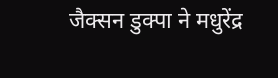जैक्सन डुक्पा ने मधुरेंद्र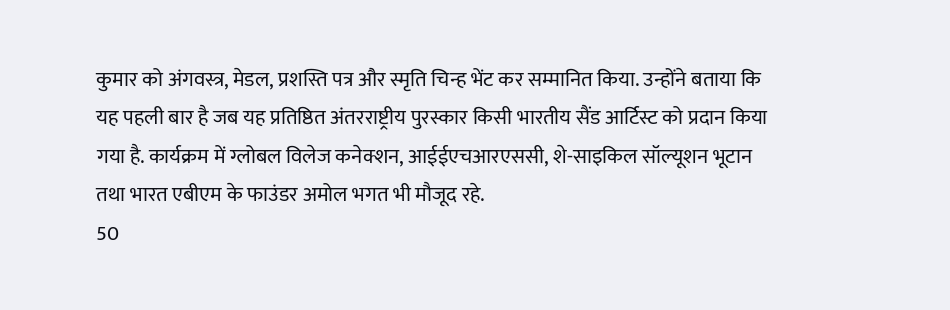कुमार को अंगवस्त्र, मेडल, प्रशस्ति पत्र और स्मृति चिन्ह भेंट कर सम्मानित किया. उन्होंने बताया कि यह पहली बार है जब यह प्रतिष्ठित अंतरराष्ट्रीय पुरस्कार किसी भारतीय सैंड आर्टिस्ट को प्रदान किया गया है. कार्यक्रम में ग्लोबल विलेज कनेक्शन, आईईएचआरएससी, शे-साइकिल सॉल्यूशन भूटान तथा भारत एबीएम के फाउंडर अमोल भगत भी मौजूद रहे.
50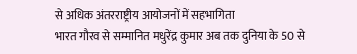से अधिक अंतरराष्ट्रीय आयोजनों में सहभागिता
भारत गौरव से सम्मानित मधुरेंद्र कुमार अब तक दुनिया के 50 से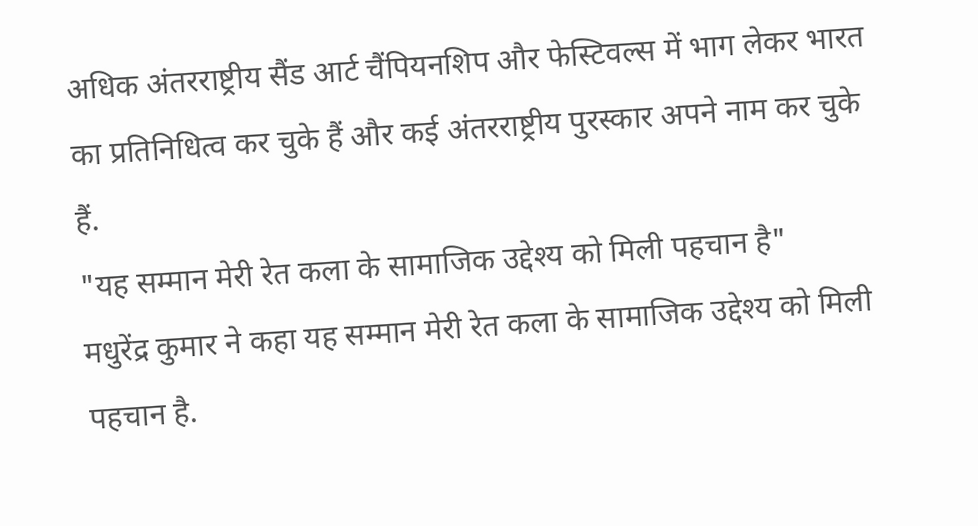अधिक अंतरराष्ट्रीय सैंड आर्ट चैंपियनशिप और फेस्टिवल्स में भाग लेकर भारत का प्रतिनिधित्व कर चुके हैं और कई अंतरराष्ट्रीय पुरस्कार अपने नाम कर चुके हैं.
"यह सम्मान मेरी रेत कला के सामाजिक उद्देश्य को मिली पहचान है"
मधुरेंद्र कुमार ने कहा यह सम्मान मेरी रेत कला के सामाजिक उद्देश्य को मिली पहचान है.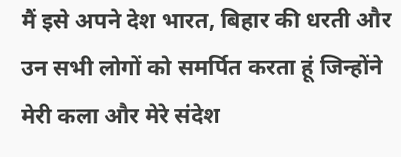मैं इसे अपने देश भारत, बिहार की धरती और उन सभी लोगों को समर्पित करता हूं जिन्होंने मेरी कला और मेरे संदेश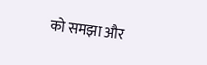को समझा और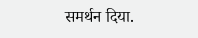समर्थन दिया.